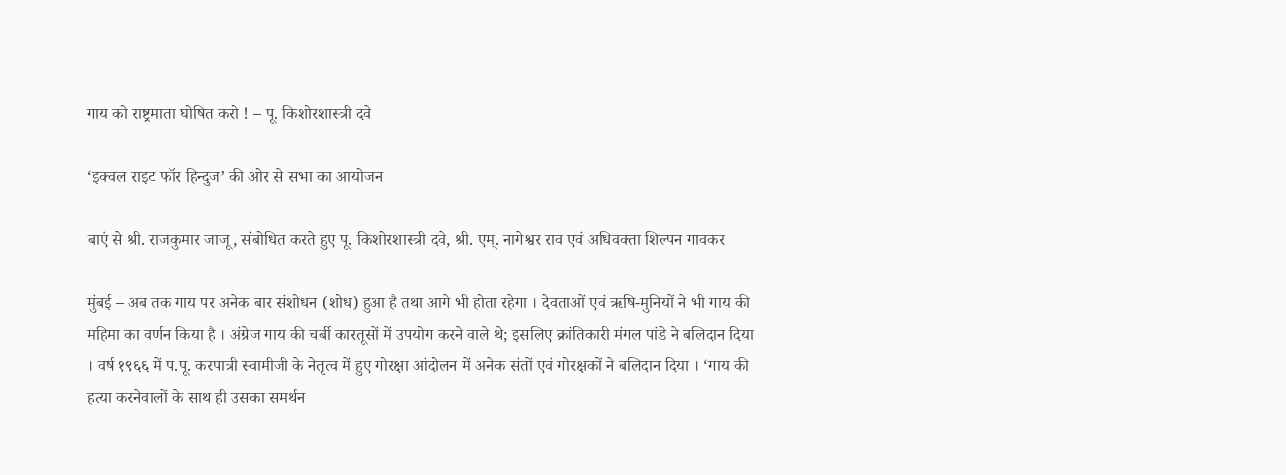गाय को राष्ट्रमाता घोषित करो ! – पू. किशोरशास्त्री दवे

‘इक्वल राइट फॉर हिन्दुज’ की ओर से सभा का आयोजन

बाएं से श्री. राजकुमार जाजू, संबोधित करते हुए पू. किशोरशास्त्री दवे, श्री. एम्. नागेश्वर राव एवं अधिवक्ता शिल्पन गावकर

मुंबई – अब तक गाय पर अनेक बार संशोधन (शोध) हुआ है तथा आगे भी होता रहेगा । देवताओं एवं ऋषि-मुनियों ने भी गाय की महिमा का वर्णन किया है । अंग्रेज गाय की चर्बी कारतूसों में उपयोग करने वाले थे; इसलिए क्रांतिकारी मंगल पांडे ने बलिदान दिया । वर्ष १९६६ में प.पू. करपात्री स्वामीजी के नेतृत्व में हुए गोरक्षा आंदोलन में अनेक संतों एवं गोरक्षकों ने बलिदान दिया । ‘गाय की हत्या करनेवालों के साथ ही उसका समर्थन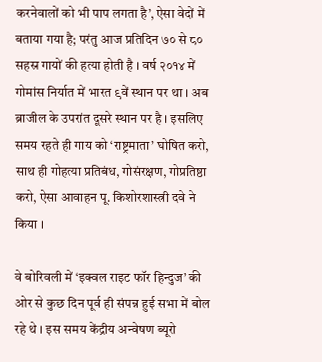करनेवालों को भी पाप लगता है’, ऐसा वेदों में बताया गया है; परंतु आज प्रतिदिन ७० से ८० सहस्र गायों की हत्या होती है । वर्ष २०१४ में गोमांस निर्यात में भारत ९वें स्थान पर था । अब ब्राजील के उपरांत दूसरे स्थान पर है । इसलिए समय रहते ही गाय को ‘राष्ट्रमाता’ घोषित करो, साथ ही गोहत्या प्रतिबंध, गोसंरक्षण, गोप्रतिष्ठा करो, ऐसा आवाहन पू. किशोरशास्त्री दवे ने किया ।

वे बोरिवली में ‘इक्वल राइट फॉर हिन्दुज’ की ओर से कुछ दिन पूर्व ही संपन्न हुई सभा में बोल रहे थे । इस समय केंद्रीय अन्वेषण ब्यूरो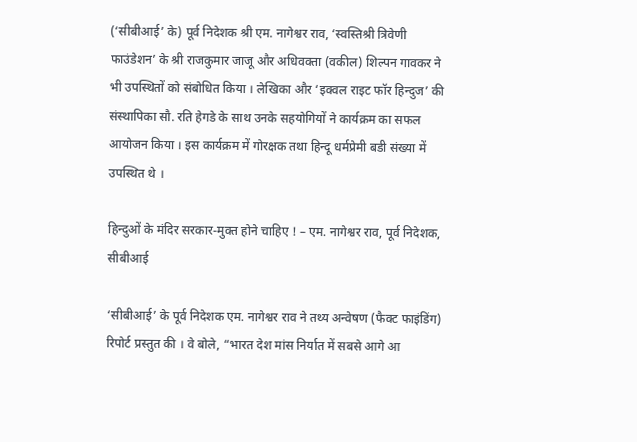(‘सीबीआई’ के) पूर्व निदेशक श्री एम. नागेश्वर राव, ‘स्वस्तिश्री त्रिवेणी फाउंडेशन’ के श्री राजकुमार जाजू और अधिवक्ता (वकील) शिल्पन गावकर ने भी उपस्थितों को संबोधित किया । लेखिका और ‘इक्वल राइट फॉर हिन्दुज’ की संस्थापिका सौ. रति हेगडे के साथ उनके सहयोगियों ने कार्यक्रम का सफल आयोजन किया । इस कार्यक्रम में गोरक्षक तथा हिन्दू धर्मप्रेमी बडी संख्या में उपस्थित थे ।

हिन्दुओं के मंदिर सरकार-मुक्त होने चाहिए ! – एम. नागेश्वर राव, पूर्व निदेशक, सीबीआई

‘सीबीआई’ के पूर्व निदेशक एम. नागेश्वर राव ने तथ्य अन्वेषण (फैक्ट फाइंडिंग) रिपोर्ट प्रस्तुत की । वे बोले, “भारत देश मांस निर्यात में सबसे आगे आ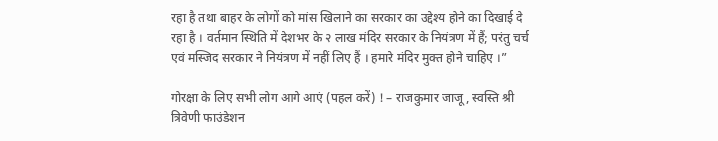रहा है तथा बाहर के लोगों को मांस खिलाने का सरकार का उद्देश्य होने का दिखाई दे रहा है । वर्तमान स्थिति में देशभर के २ लाख मंदिर सरकार के नियंत्रण में हैं; परंतु चर्च एवं मस्जिद सरकार ने नियंत्रण में नहीं लिए हैं । हमारे मंदिर मुक्त होने चाहिए ।”

गोरक्षा के लिए सभी लोग आगे आएं (पहल करें) ! – राजकुमार जाजू, स्वस्ति श्री त्रिवेणी फाउंडेशन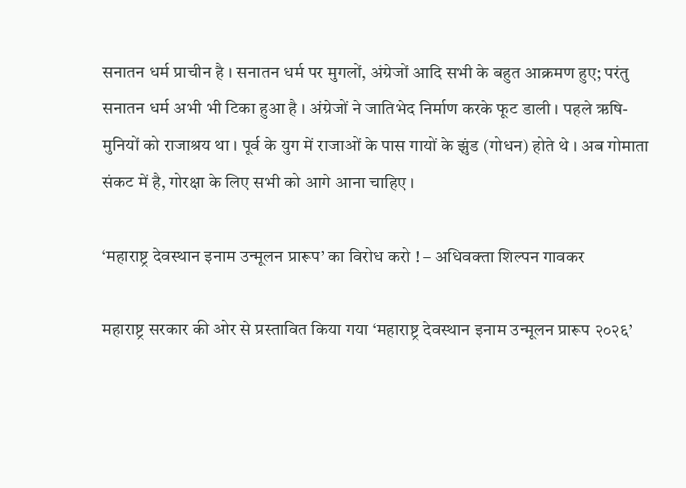सनातन धर्म प्राचीन है । सनातन धर्म पर मुगलों, अंग्रेजों आदि सभी के बहुत आक्रमण हुए; परंतु सनातन धर्म अभी भी टिका हुआ है । अंग्रेजों ने जातिभेद निर्माण करके फूट डाली । पहले ऋषि-मुनियों को राजाश्रय था । पूर्व के युग में राजाओं के पास गायों के झुंड (गोधन) होते थे । अब गोमाता संकट में है, गोरक्षा के लिए सभी को आगे आना चाहिए ।

‘महाराष्ट्र देवस्थान इनाम उन्मूलन प्रारूप’ का विरोध करो ! – अधिवक्ता शिल्पन गावकर

महाराष्ट्र सरकार की ओर से प्रस्तावित किया गया ‘महाराष्ट्र देवस्थान इनाम उन्मूलन प्रारूप २०२६’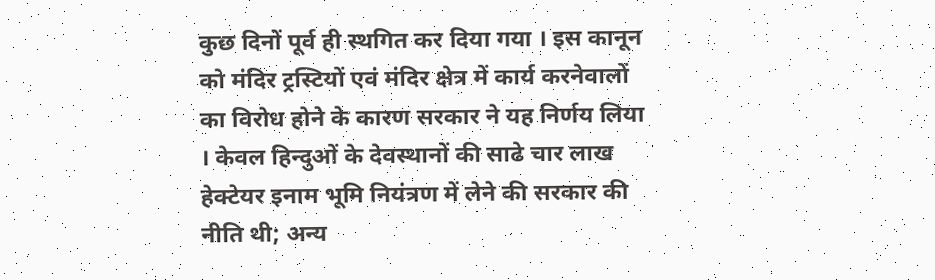कुछ दिनों पूर्व ही स्थगित कर दिया गया । इस कानून को मंदिर ट्रस्टियों एवं मंदिर क्षेत्र में कार्य करनेवालों का विरोध होने के कारण सरकार ने यह निर्णय लिया । केवल हिन्दुओं के देवस्थानों की साढे चार लाख हेक्टेयर इनाम भूमि नियंत्रण में लेने की सरकार की नीति थी; अन्य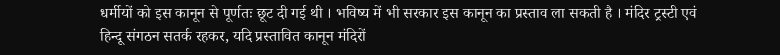धर्मीयों को इस कानून से पूर्णतः छूट दी गई थी । भविष्य में भी सरकार इस कानून का प्रस्ताव ला सकती है । मंदिर ट्रस्टी एवं हिन्दू संगठन सतर्क रहकर, यदि प्रस्तावित कानून मंदिरों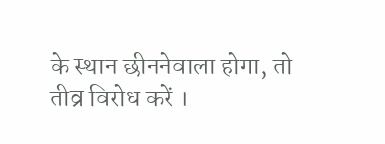के स्थान छीननेवाला होगा, तो तीव्र विरोध करें ।